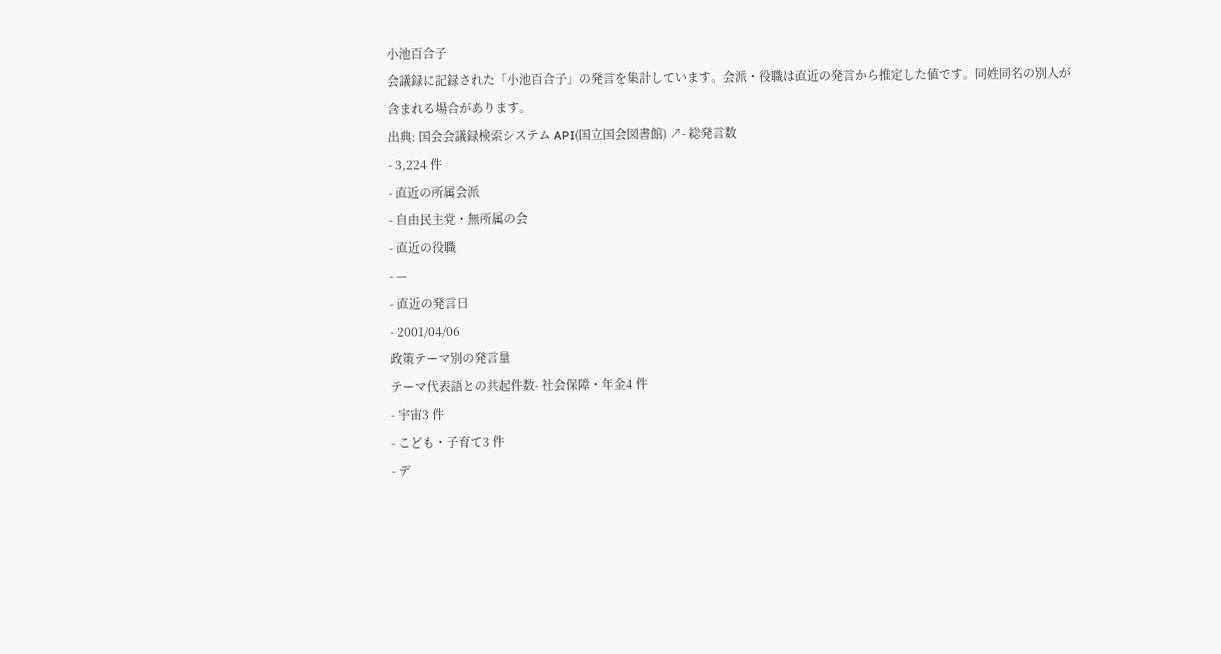小池百合子
会議録に記録された「小池百合子」の発言を集計しています。会派・役職は直近の発言から推定した値です。同姓同名の別人が含まれる場合があります。
出典: 国会会議録検索システム API(国立国会図書館) ↗- 総発言数
- 3,224 件
- 直近の所属会派
- 自由民主党・無所属の会
- 直近の役職
- —
- 直近の発言日
- 2001/04/06
政策テーマ別の発言量
テーマ代表語との共起件数- 社会保障・年金4 件
- 宇宙3 件
- こども・子育て3 件
- デ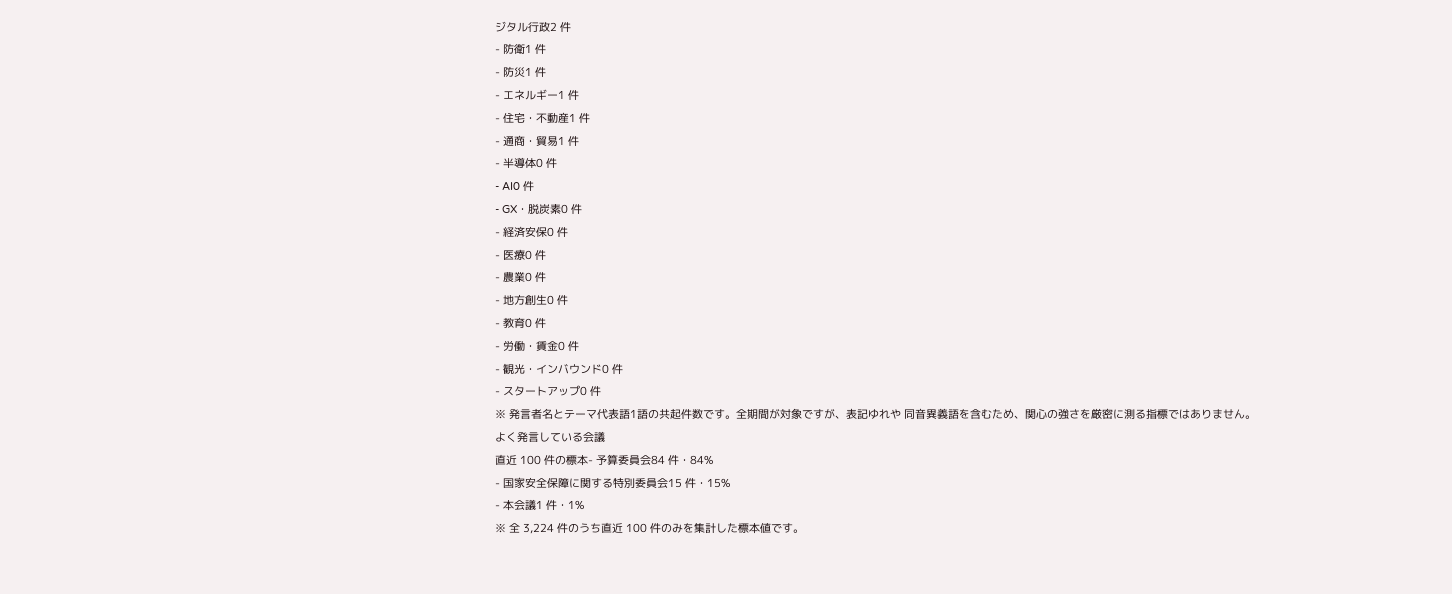ジタル行政2 件
- 防衛1 件
- 防災1 件
- エネルギー1 件
- 住宅・不動産1 件
- 通商・貿易1 件
- 半導体0 件
- AI0 件
- GX・脱炭素0 件
- 経済安保0 件
- 医療0 件
- 農業0 件
- 地方創生0 件
- 教育0 件
- 労働・賃金0 件
- 観光・インバウンド0 件
- スタートアップ0 件
※ 発言者名とテーマ代表語1語の共起件数です。全期間が対象ですが、表記ゆれや 同音異義語を含むため、関心の強さを厳密に測る指標ではありません。
よく発言している会議
直近 100 件の標本- 予算委員会84 件・84%
- 国家安全保障に関する特別委員会15 件・15%
- 本会議1 件・1%
※ 全 3,224 件のうち直近 100 件のみを集計した標本値です。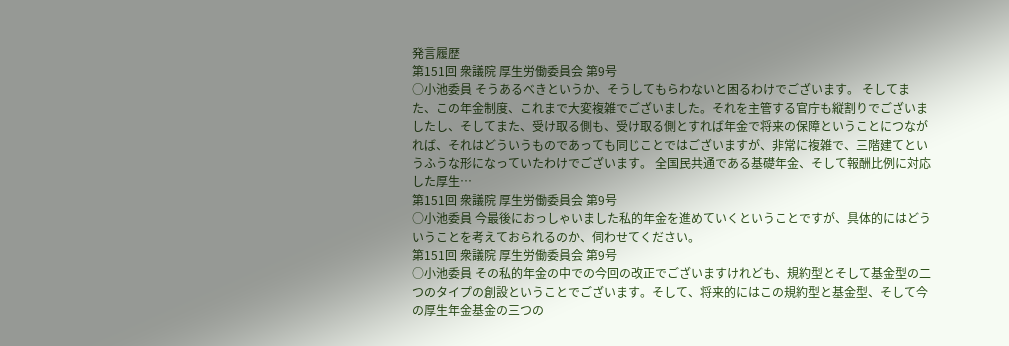発言履歴
第151回 衆議院 厚生労働委員会 第9号
○小池委員 そうあるべきというか、そうしてもらわないと困るわけでございます。 そしてまた、この年金制度、これまで大変複雑でございました。それを主管する官庁も縦割りでございましたし、そしてまた、受け取る側も、受け取る側とすれば年金で将来の保障ということにつながれば、それはどういうものであっても同じことではございますが、非常に複雑で、三階建てというふうな形になっていたわけでございます。 全国民共通である基礎年金、そして報酬比例に対応した厚生…
第151回 衆議院 厚生労働委員会 第9号
○小池委員 今最後におっしゃいました私的年金を進めていくということですが、具体的にはどういうことを考えておられるのか、伺わせてください。
第151回 衆議院 厚生労働委員会 第9号
○小池委員 その私的年金の中での今回の改正でございますけれども、規約型とそして基金型の二つのタイプの創設ということでございます。そして、将来的にはこの規約型と基金型、そして今の厚生年金基金の三つの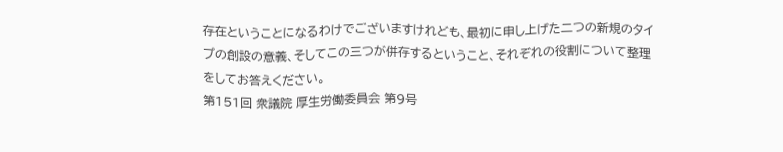存在ということになるわけでございますけれども、最初に申し上げた二つの新規のタイプの創設の意義、そしてこの三つが併存するということ、それぞれの役割について整理をしてお答えください。
第151回 衆議院 厚生労働委員会 第9号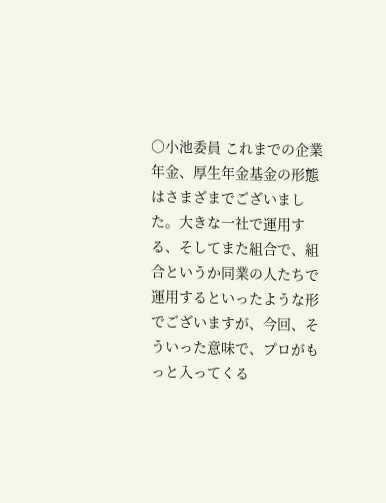○小池委員 これまでの企業年金、厚生年金基金の形態はさまざまでございました。大きな一社で運用する、そしてまた組合で、組合というか同業の人たちで運用するといったような形でございますが、今回、そういった意味で、プロがもっと入ってくる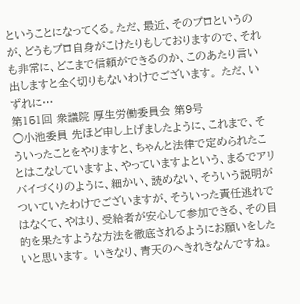ということになってくる。ただ、最近、そのプロというのが、どうもプロ自身がこけたりもしておりますので、それも非常に、どこまで信頼ができるのか、このあたり言い出しますと全く切りもないわけでございます。 ただ、いずれに…
第151回 衆議院 厚生労働委員会 第9号
○小池委員 先ほど申し上げましたように、これまで、そういったことをやりますと、ちゃんと法律で定められたことはこなしていますよ、やっていますよという、まるでアリバイづくりのように、細かい、読めない、そういう説明がついていたわけでございますが、そういった責任逃れではなくて、やはり、受給者が安心して参加できる、その目的を果たすような方法を徹底されるようにお願いをしたいと思います。 いきなり、青天のへきれきなんですね。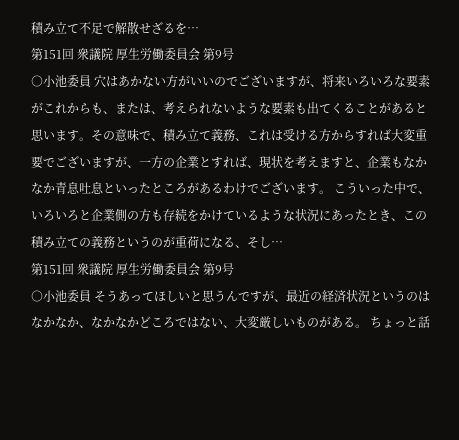積み立て不足で解散せざるを…
第151回 衆議院 厚生労働委員会 第9号
○小池委員 穴はあかない方がいいのでございますが、将来いろいろな要素がこれからも、または、考えられないような要素も出てくることがあると思います。その意味で、積み立て義務、これは受ける方からすれば大変重要でございますが、一方の企業とすれば、現状を考えますと、企業もなかなか青息吐息といったところがあるわけでございます。 こういった中で、いろいろと企業側の方も存続をかけているような状況にあったとき、この積み立ての義務というのが重荷になる、そし…
第151回 衆議院 厚生労働委員会 第9号
○小池委員 そうあってほしいと思うんですが、最近の経済状況というのはなかなか、なかなかどころではない、大変厳しいものがある。 ちょっと話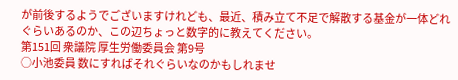が前後するようでございますけれども、最近、積み立て不足で解散する基金が一体どれぐらいあるのか、この辺ちょっと数字的に教えてください。
第151回 衆議院 厚生労働委員会 第9号
○小池委員 数にすればそれぐらいなのかもしれませ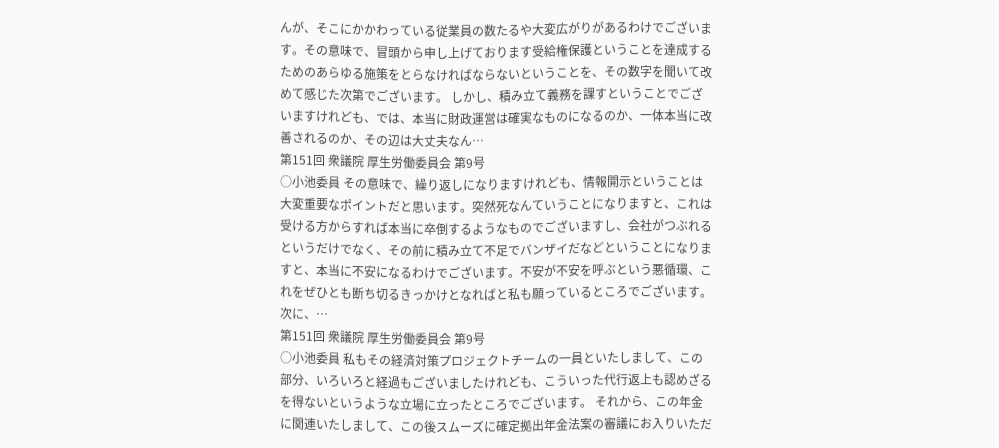んが、そこにかかわっている従業員の数たるや大変広がりがあるわけでございます。その意味で、冒頭から申し上げております受給権保護ということを達成するためのあらゆる施策をとらなければならないということを、その数字を聞いて改めて感じた次第でございます。 しかし、積み立て義務を課すということでございますけれども、では、本当に財政運営は確実なものになるのか、一体本当に改善されるのか、その辺は大丈夫なん…
第151回 衆議院 厚生労働委員会 第9号
○小池委員 その意味で、繰り返しになりますけれども、情報開示ということは大変重要なポイントだと思います。突然死なんていうことになりますと、これは受ける方からすれば本当に卒倒するようなものでございますし、会社がつぶれるというだけでなく、その前に積み立て不足でバンザイだなどということになりますと、本当に不安になるわけでございます。不安が不安を呼ぶという悪循環、これをぜひとも断ち切るきっかけとなればと私も願っているところでございます。 次に、…
第151回 衆議院 厚生労働委員会 第9号
○小池委員 私もその経済対策プロジェクトチームの一員といたしまして、この部分、いろいろと経過もございましたけれども、こういった代行返上も認めざるを得ないというような立場に立ったところでございます。 それから、この年金に関連いたしまして、この後スムーズに確定拠出年金法案の審議にお入りいただ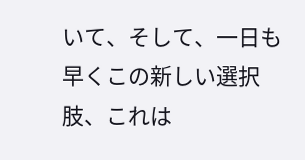いて、そして、一日も早くこの新しい選択肢、これは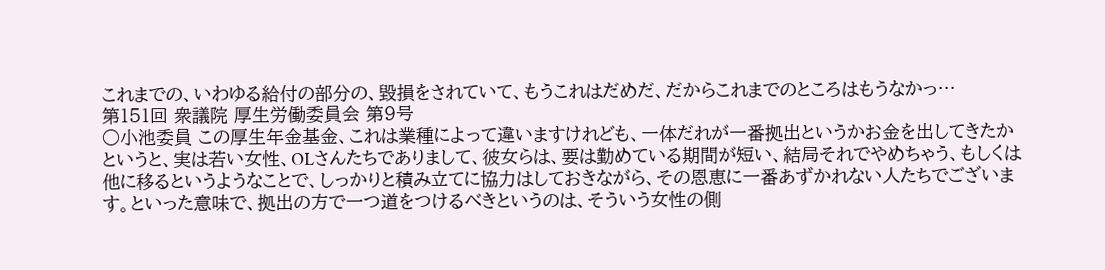これまでの、いわゆる給付の部分の、毀損をされていて、もうこれはだめだ、だからこれまでのところはもうなかっ…
第151回 衆議院 厚生労働委員会 第9号
○小池委員 この厚生年金基金、これは業種によって違いますけれども、一体だれが一番拠出というかお金を出してきたかというと、実は若い女性、OLさんたちでありまして、彼女らは、要は勤めている期間が短い、結局それでやめちゃう、もしくは他に移るというようなことで、しっかりと積み立てに協力はしておきながら、その恩恵に一番あずかれない人たちでございます。といった意味で、拠出の方で一つ道をつけるべきというのは、そういう女性の側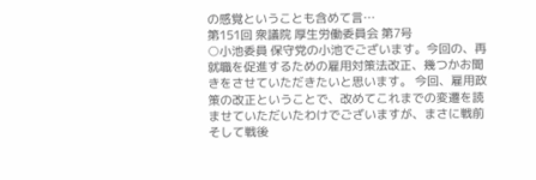の感覚ということも含めて言…
第151回 衆議院 厚生労働委員会 第7号
○小池委員 保守党の小池でございます。今回の、再就職を促進するための雇用対策法改正、幾つかお聞きをさせていただきたいと思います。 今回、雇用政策の改正ということで、改めてこれまでの変遷を読ませていただいたわけでございますが、まさに戦前そして戦後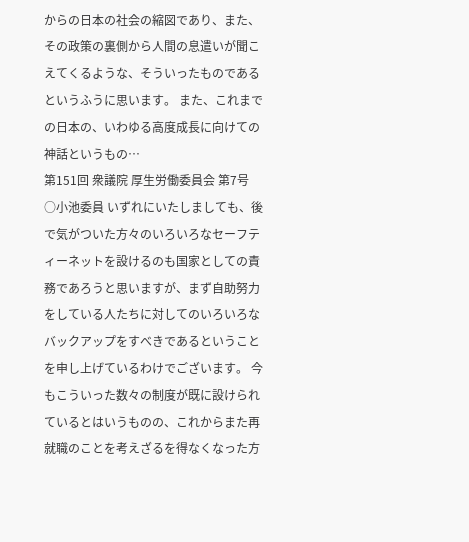からの日本の社会の縮図であり、また、その政策の裏側から人間の息遣いが聞こえてくるような、そういったものであるというふうに思います。 また、これまでの日本の、いわゆる高度成長に向けての神話というもの…
第151回 衆議院 厚生労働委員会 第7号
○小池委員 いずれにいたしましても、後で気がついた方々のいろいろなセーフティーネットを設けるのも国家としての責務であろうと思いますが、まず自助努力をしている人たちに対してのいろいろなバックアップをすべきであるということを申し上げているわけでございます。 今もこういった数々の制度が既に設けられているとはいうものの、これからまた再就職のことを考えざるを得なくなった方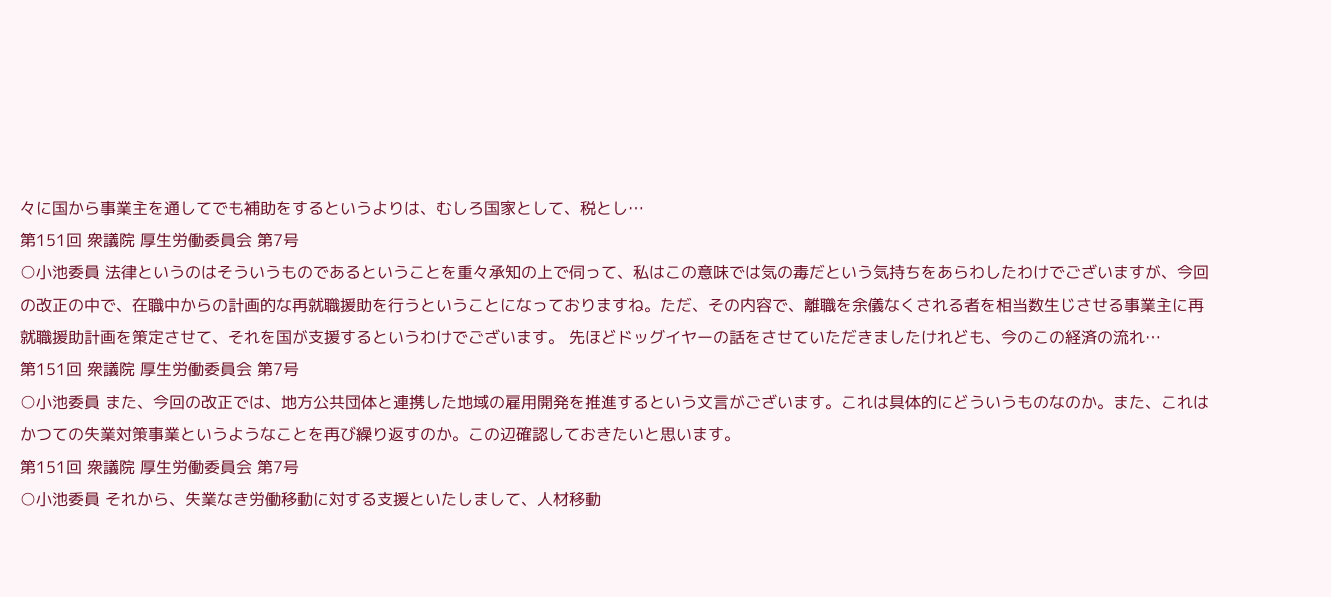々に国から事業主を通してでも補助をするというよりは、むしろ国家として、税とし…
第151回 衆議院 厚生労働委員会 第7号
○小池委員 法律というのはそういうものであるということを重々承知の上で伺って、私はこの意味では気の毒だという気持ちをあらわしたわけでございますが、今回の改正の中で、在職中からの計画的な再就職援助を行うということになっておりますね。ただ、その内容で、離職を余儀なくされる者を相当数生じさせる事業主に再就職援助計画を策定させて、それを国が支援するというわけでございます。 先ほどドッグイヤーの話をさせていただきましたけれども、今のこの経済の流れ…
第151回 衆議院 厚生労働委員会 第7号
○小池委員 また、今回の改正では、地方公共団体と連携した地域の雇用開発を推進するという文言がございます。これは具体的にどういうものなのか。また、これはかつての失業対策事業というようなことを再び繰り返すのか。この辺確認しておきたいと思います。
第151回 衆議院 厚生労働委員会 第7号
○小池委員 それから、失業なき労働移動に対する支援といたしまして、人材移動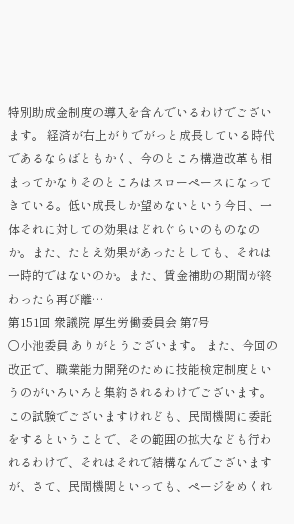特別助成金制度の導入を含んでいるわけでございます。 経済が右上がりでがっと成長している時代であるならばともかく、今のところ構造改革も相まってかなりそのところはスローペースになってきている。低い成長しか望めないという今日、一体それに対しての効果はどれぐらいのものなのか。また、たとえ効果があったとしても、それは一時的ではないのか。また、賃金補助の期間が終わったら再び離…
第151回 衆議院 厚生労働委員会 第7号
○小池委員 ありがとうございます。 また、今回の改正で、職業能力開発のために技能検定制度というのがいろいろと集約されるわけでございます。 この試験でございますけれども、民間機関に委託をするということで、その範囲の拡大なども行われるわけで、それはそれで結構なんでございますが、さて、民間機関といっても、ページをめくれ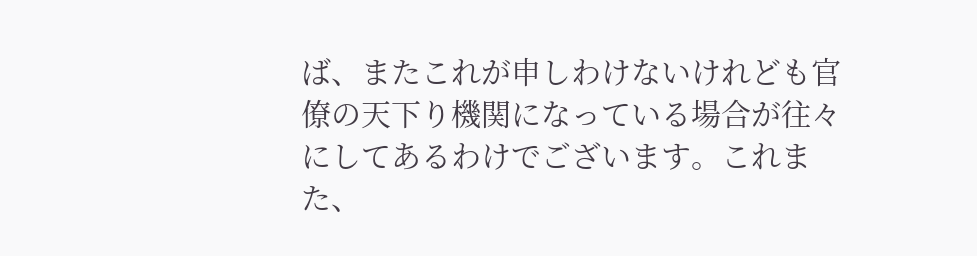ば、またこれが申しわけないけれども官僚の天下り機関になっている場合が往々にしてあるわけでございます。これまた、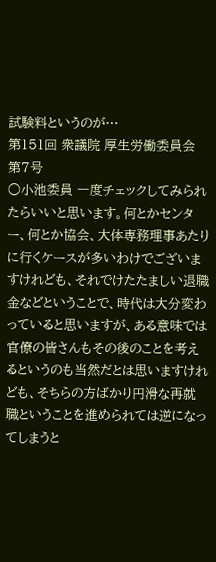試験料というのが…
第151回 衆議院 厚生労働委員会 第7号
○小池委員 一度チェックしてみられたらいいと思います。何とかセンター、何とか協会、大体専務理事あたりに行くケースが多いわけでございますけれども、それでけたたましい退職金などということで、時代は大分変わっていると思いますが、ある意味では官僚の皆さんもその後のことを考えるというのも当然だとは思いますけれども、そちらの方ばかり円滑な再就職ということを進められては逆になってしまうと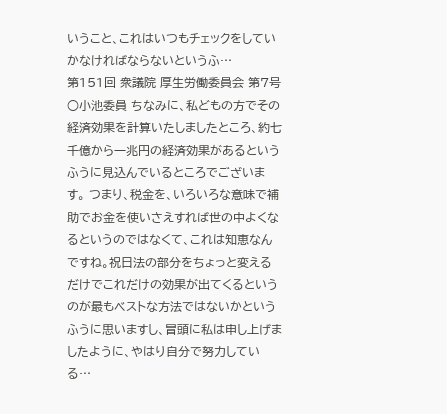いうこと、これはいつもチェックをしていかなければならないというふ…
第151回 衆議院 厚生労働委員会 第7号
○小池委員 ちなみに、私どもの方でその経済効果を計算いたしましたところ、約七千億から一兆円の経済効果があるというふうに見込んでいるところでございます。 つまり、税金を、いろいろな意味で補助でお金を使いさえすれば世の中よくなるというのではなくて、これは知恵なんですね。祝日法の部分をちょっと変えるだけでこれだけの効果が出てくるというのが最もベストな方法ではないかというふうに思いますし、冒頭に私は申し上げましたように、やはり自分で努力している…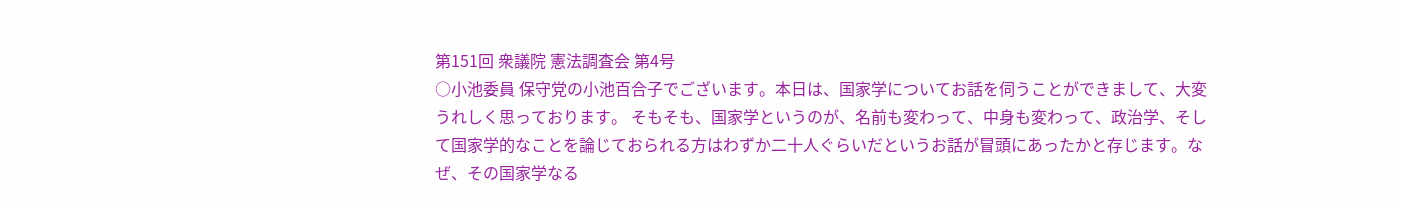第151回 衆議院 憲法調査会 第4号
○小池委員 保守党の小池百合子でございます。本日は、国家学についてお話を伺うことができまして、大変うれしく思っております。 そもそも、国家学というのが、名前も変わって、中身も変わって、政治学、そして国家学的なことを論じておられる方はわずか二十人ぐらいだというお話が冒頭にあったかと存じます。なぜ、その国家学なる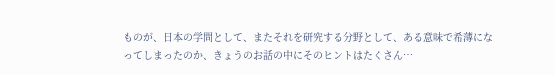ものが、日本の学問として、またそれを研究する分野として、ある意味で希薄になってしまったのか、きょうのお話の中にそのヒントはたくさん…